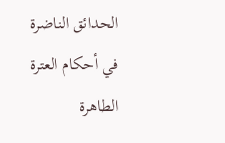الحدائق الناضرة في أحكام العترة الطاهرة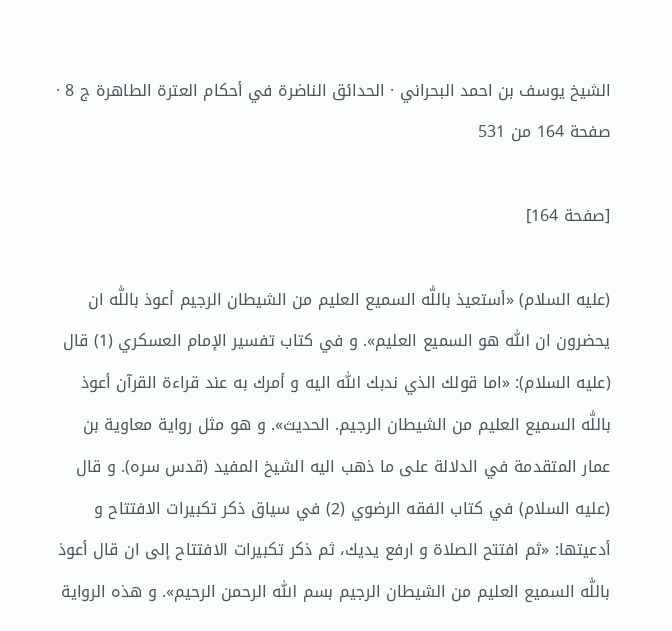الشيخ يوسف بن احمد البحراني · الحدائق الناضرة في أحكام العترة الطاهرة ج 8 · صفحة 164 من 531

[صفحة 164]

(عليه السلام) «أستعيذ باللّٰه السميع العليم من الشيطان الرجيم أعوذ باللّٰه ان يحضرون ان اللّٰه هو السميع العليم». و في كتاب تفسير الإمام العسكري (1) قال (عليه السلام): «اما قولك الذي ندبك اللّٰه اليه و أمرك به عند قراءة القرآن أعوذ باللّٰه السميع العليم من الشيطان الرجيم. الحديث». و هو مثل رواية معاوية بن عمار المتقدمة في الدلالة على ما ذهب اليه الشيخ المفيد (قدس سره). و قال (عليه السلام) في كتاب الفقه الرضوي (2) في سياق ذكر تكبيرات الافتتاح و أدعيتها: «ثم افتتح الصلاة و ارفع يديك، ثم ذكر تكبيرات الافتتاح إلى ان قال أعوذ باللّٰه السميع العليم من الشيطان الرجيم بسم اللّٰه الرحمن الرحيم». و هذه الرواية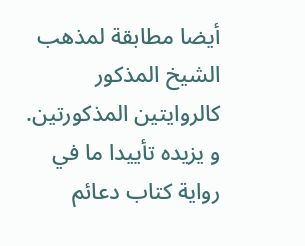أيضا مطابقة لمذهب الشيخ المذكور كالروايتين المذكورتين. و يزيده تأييدا ما في رواية كتاب دعائم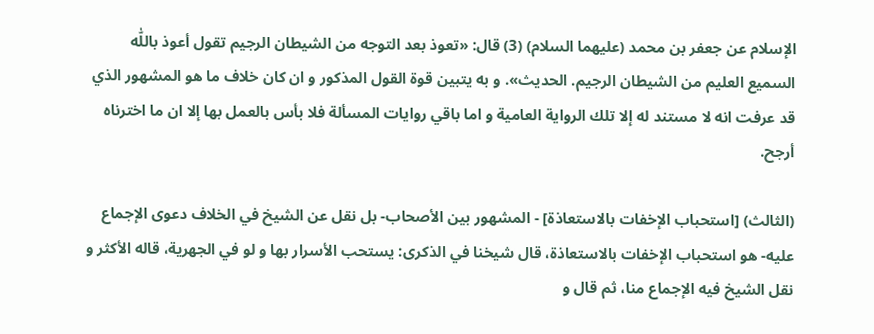الإسلام عن جعفر بن محمد (عليهما السلام) (3) قال: «تعوذ بعد التوجه من الشيطان الرجيم تقول أعوذ باللّٰه السميع العليم من الشيطان الرجيم. الحديث». و به يتبين قوة القول المذكور و ان كان خلاف ما هو المشهور الذي قد عرفت انه لا مستند له إلا تلك الرواية العامية و اما باقي روايات المسألة فلا بأس بالعمل بها إلا ان ما اخترناه أرجح.

(الثالث) [استحباب الإخفات بالاستعاذة] - المشهور بين الأصحاب- بل نقل عن الشيخ في الخلاف دعوى الإجماع عليه- هو استحباب الإخفات بالاستعاذة، قال شيخنا في الذكرى: يستحب الأسرار بها و لو في الجهرية، قاله الأكثر و نقل الشيخ فيه الإجماع منا، ثم قال و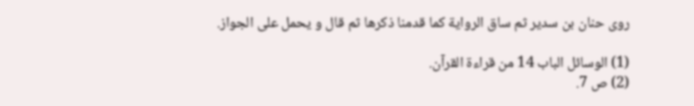روى حنان بن سدير ثم ساق الرواية كما قدمنا ذكرها ثم قال و يحمل على الجواز.

(1) الوسائل الباب 14 من قراءة القرآن.
(2) ص 7.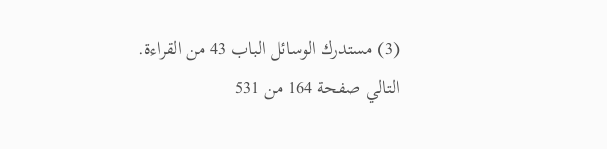(3) مستدرك الوسائل الباب 43 من القراءة.
التالي صفحة 164 من 531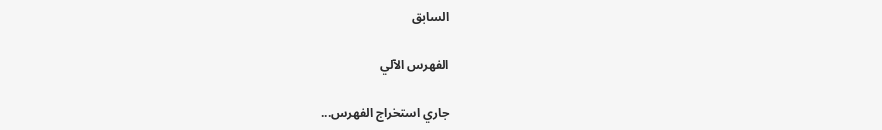السابق

الفهرس الآلي

جاري استخراج الفهرس...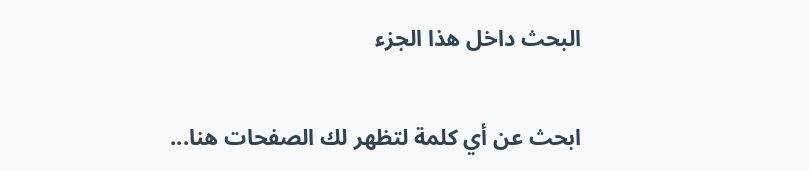البحث داخل هذا الجزء

ابحث عن أي كلمة لتظهر لك الصفحات هنا...